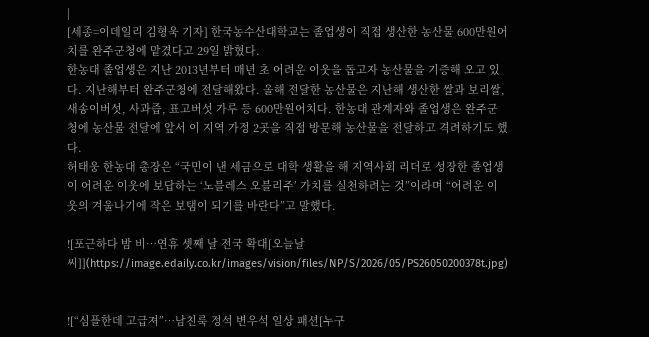|
[세종=이데일리 김형욱 기자] 한국농수산대학교는 졸업생이 직접 생산한 농산물 600만원어치를 완주군청에 맡겼다고 29일 밝혔다.
한농대 졸업생은 지난 2013년부터 매년 초 어려운 이웃을 돕고자 농산물을 기증해 오고 있다. 지난해부터 완주군청에 전달해왔다. 올해 전달한 농산물은 지난해 생산한 쌀과 보리쌀, 새송이버섯, 사과즙, 표고버섯 가루 등 600만원어치다. 한농대 관계자와 졸업생은 완주군청에 농산물 전달에 앞서 이 지역 가정 2곳을 직접 방문해 농산물을 전달하고 격려하기도 했다.
허태웅 한농대 총장은 “국민이 낸 세금으로 대학 생활을 해 지역사회 리더로 성장한 졸업생이 어려운 이웃에 보답하는 ‘노블레스 오블리주’ 가치를 실천하려는 것”이라며 “어려운 이웃의 겨울나기에 작은 보탬이 되기를 바란다”고 말했다.

![포근하다 밤 비…연휴 셋째 날 전국 확대[오늘날씨]](https://image.edaily.co.kr/images/vision/files/NP/S/2026/05/PS26050200378t.jpg)


![“심플한데 고급져”…남친룩 정석 변우석 일상 패션[누구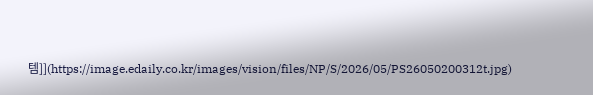템]](https://image.edaily.co.kr/images/vision/files/NP/S/2026/05/PS26050200312t.jpg)